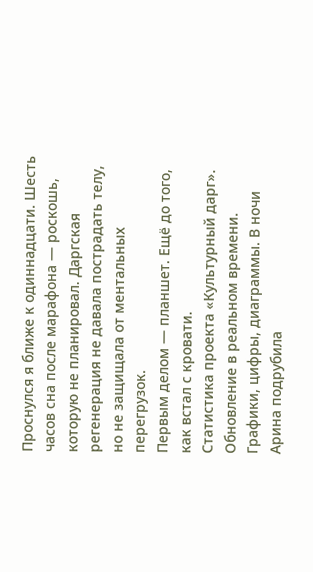Проснулся я ближе к одиннадцати. Шесть часов сна после марафона — роскошь, которую не планировал. Даргская регенерация не давала пострадать телу, но не защищала от ментальных перегрузок.
Первым делом — планшет. Ещё до того, как встал с кровати.
Статистика проекта «Культурный дарг». Обновление в реальном времени. Графики, цифры, диаграммы. В ночи Арина подрубила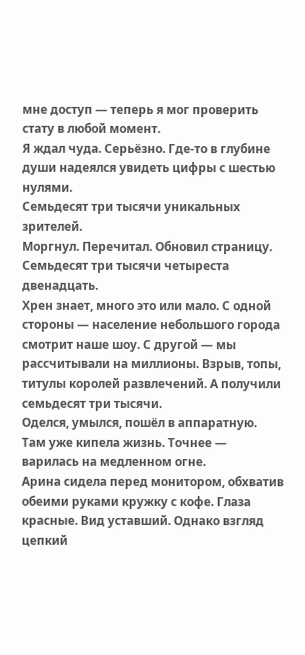мне доступ — теперь я мог проверить стату в любой момент.
Я ждал чуда. Серьёзно. Где-то в глубине души надеялся увидеть цифры с шестью нулями.
Семьдесят три тысячи уникальных зрителей.
Моргнул. Перечитал. Обновил страницу.
Семьдесят три тысячи четыреста двенадцать.
Хрен знает, много это или мало. С одной стороны — население небольшого города смотрит наше шоу. С другой — мы рассчитывали на миллионы. Взрыв, топы, титулы королей развлечений. А получили семьдесят три тысячи.
Оделся, умылся, пошёл в аппаратную.
Там уже кипела жизнь. Точнее — варилась на медленном огне.
Арина сидела перед монитором, обхватив обеими руками кружку с кофе. Глаза красные. Вид уставший. Однако взгляд цепкий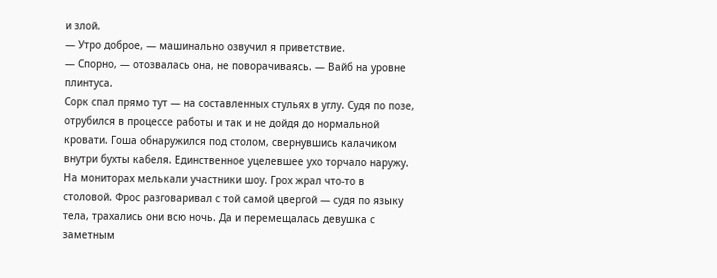и злой.
— Утро доброе, — машинально озвучил я приветствие.
— Спорно, — отозвалась она, не поворачиваясь. — Вайб на уровне плинтуса.
Сорк спал прямо тут — на составленных стульях в углу. Судя по позе, отрубился в процессе работы и так и не дойдя до нормальной кровати. Гоша обнаружился под столом, свернувшись калачиком внутри бухты кабеля. Единственное уцелевшее ухо торчало наружу.
На мониторах мелькали участники шоу. Грох жрал что-то в столовой. Фрос разговаривал с той самой цвергой — судя по языку тела, трахались они всю ночь. Да и перемещалась девушка с заметным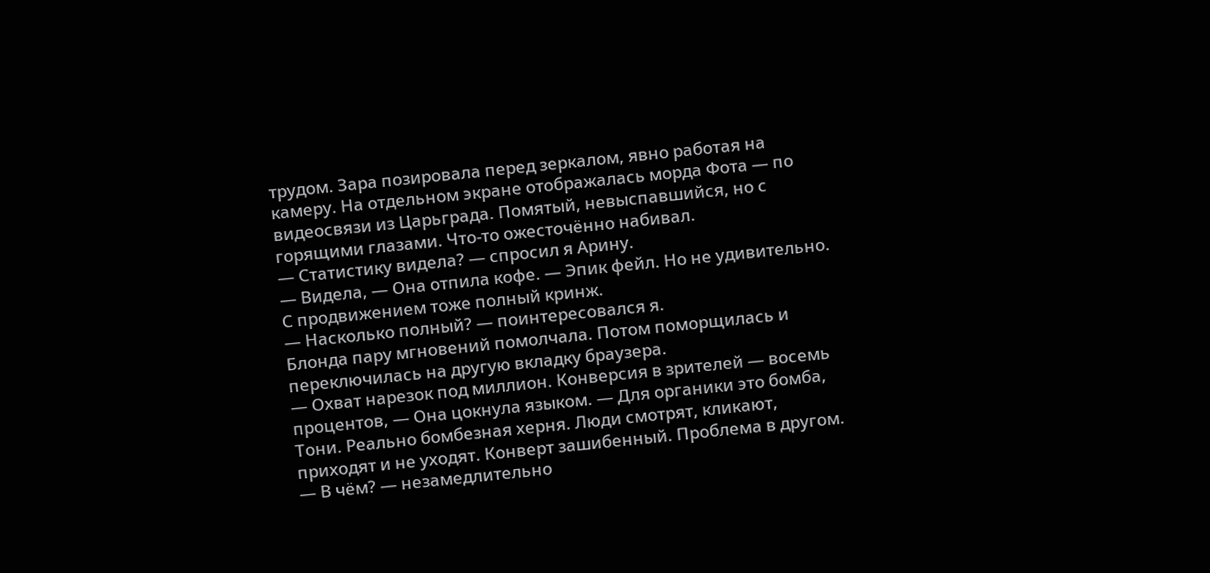трудом. Зара позировала перед зеркалом, явно работая на камеру. На отдельном экране отображалась морда Фота — по видеосвязи из Царьграда. Помятый, невыспавшийся, но с горящими глазами. Что-то ожесточённо набивал.
— Статистику видела? — спросил я Арину.
— Видела, — Она отпила кофе. — Эпик фейл. Но не удивительно. С продвижением тоже полный кринж.
— Насколько полный? — поинтересовался я.
Блонда пару мгновений помолчала. Потом поморщилась и переключилась на другую вкладку браузера.
— Охват нарезок под миллион. Конверсия в зрителей — восемь процентов, — Она цокнула языком. — Для органики это бомба, Тони. Реально бомбезная херня. Люди смотрят, кликают, приходят и не уходят. Конверт зашибенный. Проблема в другом.
— В чём? — незамедлительно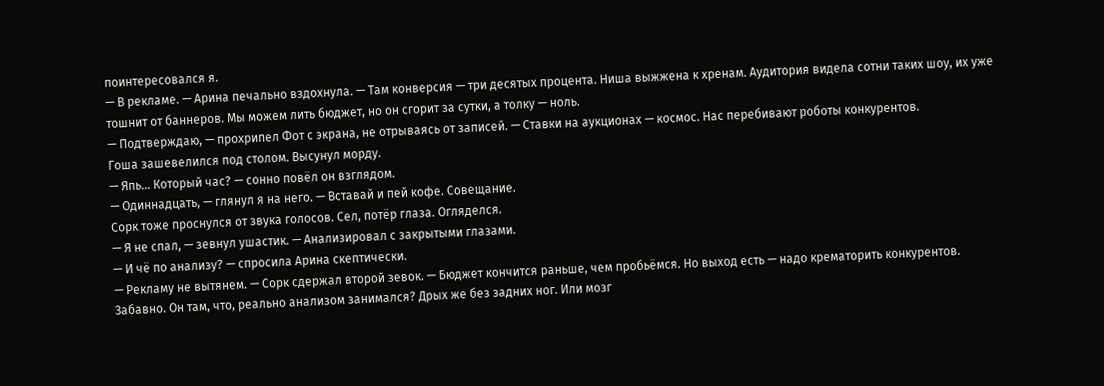поинтересовался я.
— В рекламе. — Арина печально вздохнула. — Там конверсия — три десятых процента. Ниша выжжена к хренам. Аудитория видела сотни таких шоу, их уже тошнит от баннеров. Мы можем лить бюджет, но он сгорит за сутки, а толку — ноль.
— Подтверждаю, — прохрипел Фот с экрана, не отрываясь от записей. — Ставки на аукционах — космос. Нас перебивают роботы конкурентов.
Гоша зашевелился под столом. Высунул морду.
— Япь… Который час? — сонно повёл он взглядом.
— Одиннадцать, — глянул я на него. — Вставай и пей кофе. Совещание.
Сорк тоже проснулся от звука голосов. Сел, потёр глаза. Огляделся.
— Я не спал, — зевнул ушастик. — Анализировал с закрытыми глазами.
— И чё по анализу? — спросила Арина скептически.
— Рекламу не вытянем. — Сорк сдержал второй зевок. — Бюджет кончится раньше, чем пробьёмся. Но выход есть — надо крематорить конкурентов.
Забавно. Он там, что, реально анализом занимался? Дрых же без задних ног. Или мозг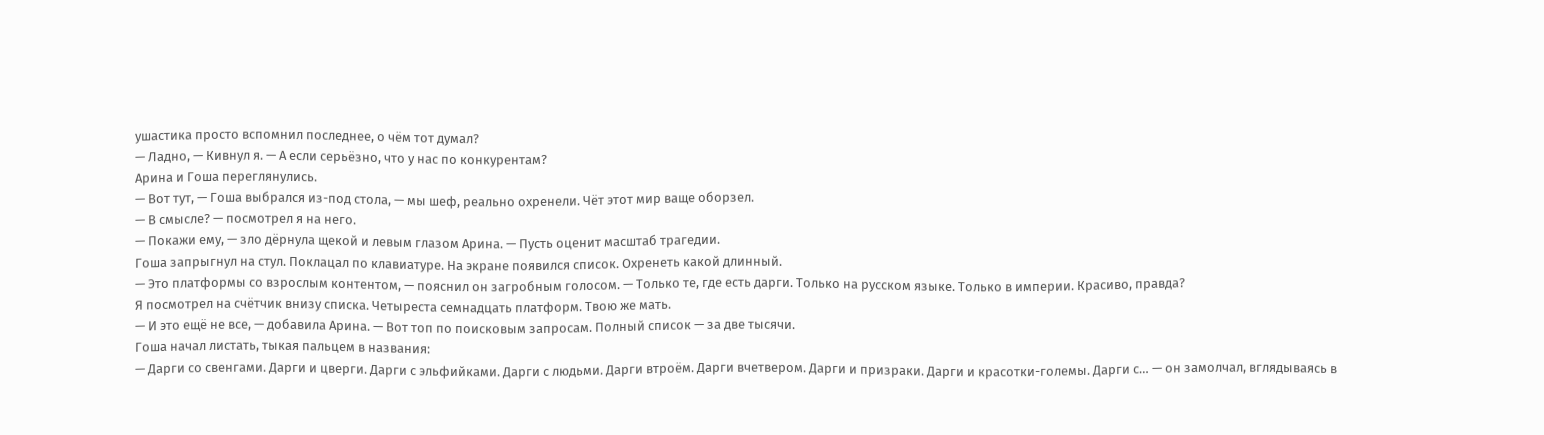ушастика просто вспомнил последнее, о чём тот думал?
— Ладно, — Кивнул я. — А если серьёзно, что у нас по конкурентам?
Арина и Гоша переглянулись.
— Вот тут, — Гоша выбрался из-под стола, — мы шеф, реально охренели. Чёт этот мир ваще оборзел.
— В смысле? — посмотрел я на него.
— Покажи ему, — зло дёрнула щекой и левым глазом Арина. — Пусть оценит масштаб трагедии.
Гоша запрыгнул на стул. Поклацал по клавиатуре. На экране появился список. Охренеть какой длинный.
— Это платформы со взрослым контентом, — пояснил он загробным голосом. — Только те, где есть дарги. Только на русском языке. Только в империи. Красиво, правда?
Я посмотрел на счётчик внизу списка. Четыреста семнадцать платформ. Твою же мать.
— И это ещё не все, — добавила Арина. — Вот топ по поисковым запросам. Полный список — за две тысячи.
Гоша начал листать, тыкая пальцем в названия:
— Дарги со свенгами. Дарги и цверги. Дарги с эльфийками. Дарги с людьми. Дарги втроём. Дарги вчетвером. Дарги и призраки. Дарги и красотки-големы. Дарги с… — он замолчал, вглядываясь в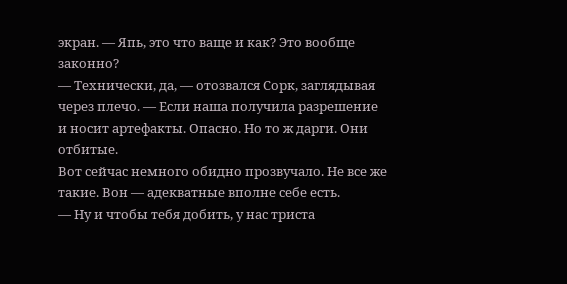экран. — Япь, это что ваще и как? Это вообще законно?
— Технически, да, — отозвался Сорк, заглядывая через плечо. — Если наша получила разрешение и носит артефакты. Опасно. Но то ж дарги. Они отбитые.
Вот сейчас немного обидно прозвучало. Не все же такие. Вон — адекватные вполне себе есть.
— Ну и чтобы тебя добить, у нас триста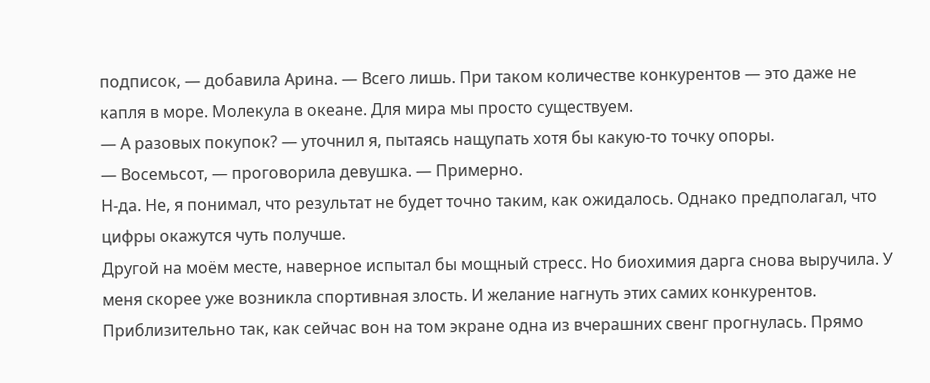подписок, — добавила Арина. — Всего лишь. При таком количестве конкурентов — это даже не капля в море. Молекула в океане. Для мира мы просто существуем.
— А разовых покупок? — уточнил я, пытаясь нащупать хотя бы какую-то точку опоры.
— Восемьсот, — проговорила девушка. — Примерно.
Н-да. Не, я понимал, что результат не будет точно таким, как ожидалось. Однако предполагал, что цифры окажутся чуть получше.
Другой на моём месте, наверное испытал бы мощный стресс. Но биохимия дарга снова выручила. У меня скорее уже возникла спортивная злость. И желание нагнуть этих самих конкурентов. Приблизительно так, как сейчас вон на том экране одна из вчерашних свенг прогнулась. Прямо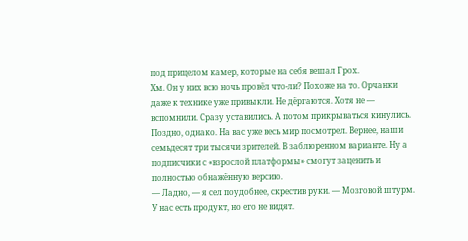под прицелом камер, которые на себя вешал Грох.
Хм. Он у них всю ночь провёл что-ли? Похоже на то. Орчанки даже к технике уже привыкли. Не дёргаются. Хотя не — вспомнили. Сразу уставились. А потом прикрываться кинулись. Поздно, однако. На вас уже весь мир посмотрел. Вернее, наши семьдесят три тысячи зрителей. В заблюренном варианте. Ну а подписчики с «взрослой платформы» смогут заценить и полностью обнажённую версию.
— Ладно, — я сел поудобнее, скрестив руки. — Мозговой штурм. У нас есть продукт, но его не видят.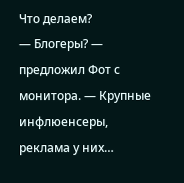Что делаем?
— Блогеры? — предложил Фот с монитора. — Крупные инфлюенсеры, реклама у них…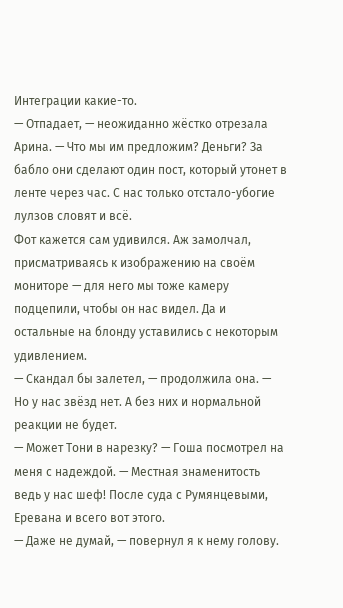Интеграции какие-то.
— Отпадает, — неожиданно жёстко отрезала Арина. — Что мы им предложим? Деньги? За бабло они сделают один пост, который утонет в ленте через час. С нас только отстало-убогие лулзов словят и всё.
Фот кажется сам удивился. Аж замолчал, присматриваясь к изображению на своём мониторе — для него мы тоже камеру подцепили, чтобы он нас видел. Да и остальные на блонду уставились с некоторым удивлением.
— Скандал бы залетел, — продолжила она. — Но у нас звёзд нет. А без них и нормальной реакции не будет.
— Может Тони в нарезку? — Гоша посмотрел на меня с надеждой. — Местная знаменитость ведь у нас шеф! После суда с Румянцевыми, Еревана и всего вот этого.
— Даже не думай, — повернул я к нему голову.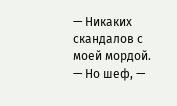— Никаких скандалов с моей мордой.
— Но шеф, —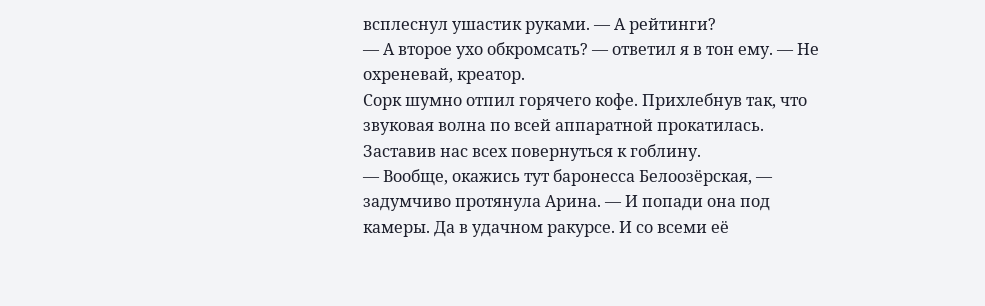всплеснул ушастик руками. — А рейтинги?
— А второе ухо обкромсать? — ответил я в тон ему. — Не охреневай, креатор.
Сорк шумно отпил горячего кофе. Прихлебнув так, что звуковая волна по всей аппаратной прокатилась. Заставив нас всех повернуться к гоблину.
— Вообще, окажись тут баронесса Белоозёрская, — задумчиво протянула Арина. — И попади она под камеры. Да в удачном ракурсе. И со всеми её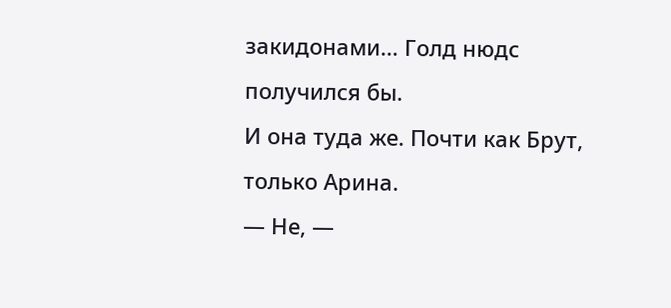закидонами… Голд нюдс получился бы.
И она туда же. Почти как Брут, только Арина.
— Не, —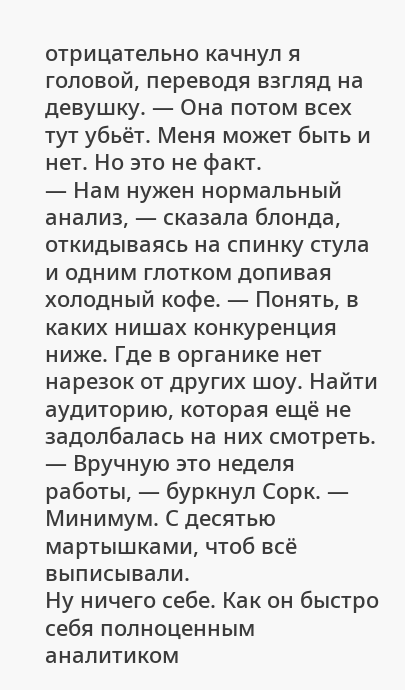отрицательно качнул я головой, переводя взгляд на девушку. — Она потом всех тут убьёт. Меня может быть и нет. Но это не факт.
— Нам нужен нормальный анализ, — сказала блонда, откидываясь на спинку стула и одним глотком допивая холодный кофе. — Понять, в каких нишах конкуренция ниже. Где в органике нет нарезок от других шоу. Найти аудиторию, которая ещё не задолбалась на них смотреть.
— Вручную это неделя работы, — буркнул Сорк. — Минимум. С десятью мартышками, чтоб всё выписывали.
Ну ничего себе. Как он быстро себя полноценным аналитиком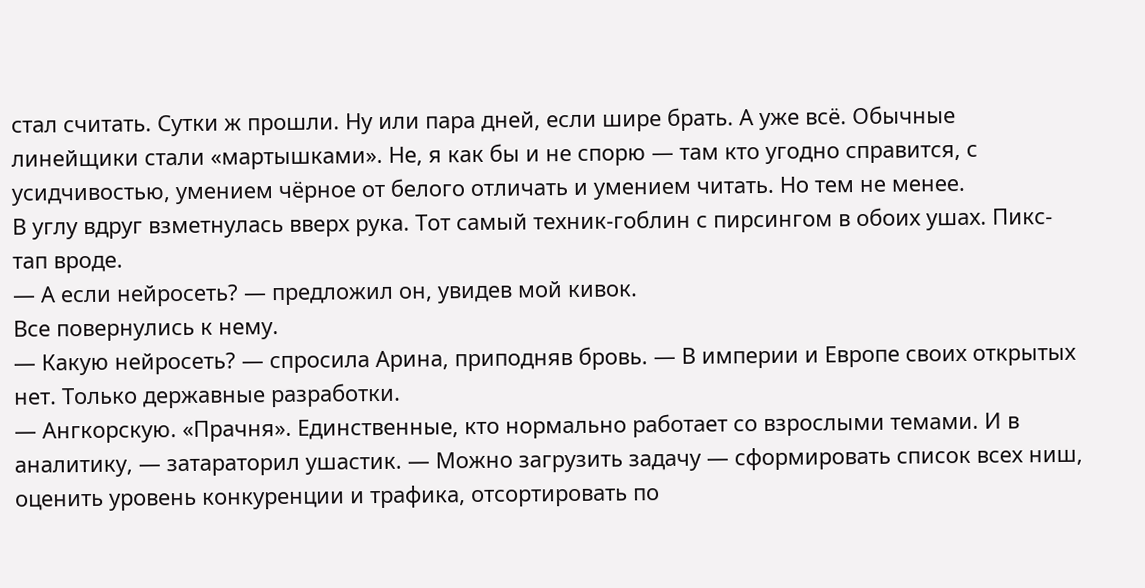стал считать. Сутки ж прошли. Ну или пара дней, если шире брать. А уже всё. Обычные линейщики стали «мартышками». Не, я как бы и не спорю — там кто угодно справится, с усидчивостью, умением чёрное от белого отличать и умением читать. Но тем не менее.
В углу вдруг взметнулась вверх рука. Тот самый техник-гоблин с пирсингом в обоих ушах. Пикс-тап вроде.
— А если нейросеть? — предложил он, увидев мой кивок.
Все повернулись к нему.
— Какую нейросеть? — спросила Арина, приподняв бровь. — В империи и Европе своих открытых нет. Только державные разработки.
— Ангкорскую. «Прачня». Единственные, кто нормально работает со взрослыми темами. И в аналитику, — затараторил ушастик. — Можно загрузить задачу — сформировать список всех ниш, оценить уровень конкуренции и трафика, отсортировать по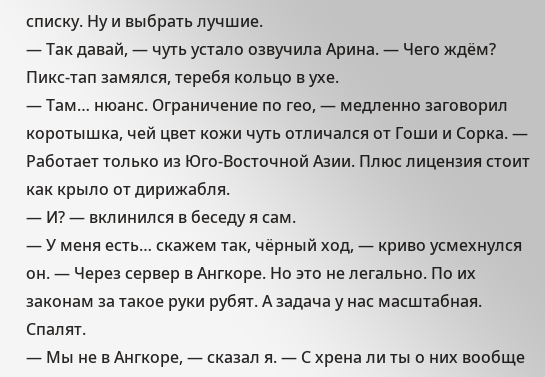списку. Ну и выбрать лучшие.
— Так давай, — чуть устало озвучила Арина. — Чего ждём?
Пикс-тап замялся, теребя кольцо в ухе.
— Там… нюанс. Ограничение по гео, — медленно заговорил коротышка, чей цвет кожи чуть отличался от Гоши и Сорка. — Работает только из Юго-Восточной Азии. Плюс лицензия стоит как крыло от дирижабля.
— И? — вклинился в беседу я сам.
— У меня есть… скажем так, чёрный ход, — криво усмехнулся он. — Через сервер в Ангкоре. Но это не легально. По их законам за такое руки рубят. А задача у нас масштабная. Спалят.
— Мы не в Ангкоре, — сказал я. — С хрена ли ты о них вообще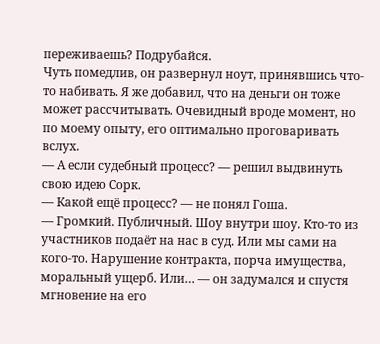переживаешь? Подрубайся.
Чуть помедлив, он развернул ноут, принявшись что-то набивать. Я же добавил, что на деньги он тоже может рассчитывать. Очевидный вроде момент, но по моему опыту, его оптимально проговаривать вслух.
— А если судебный процесс? — решил выдвинуть свою идею Сорк.
— Какой ещё процесс? — не понял Гоша.
— Громкий. Публичный. Шоу внутри шоу. Кто-то из участников подаёт на нас в суд. Или мы сами на кого-то. Нарушение контракта, порча имущества, моральный ущерб. Или… — он задумался и спустя мгновение на его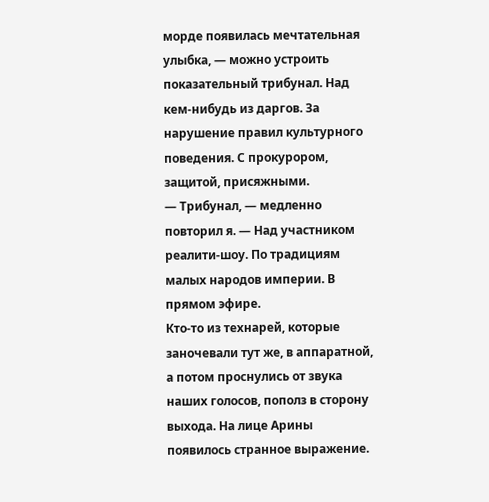морде появилась мечтательная улыбка, — можно устроить показательный трибунал. Над кем-нибудь из даргов. За нарушение правил культурного поведения. С прокурором, защитой, присяжными.
— Трибунал, — медленно повторил я. — Над участником реалити-шоу. По традициям малых народов империи. В прямом эфире.
Кто-то из технарей, которые заночевали тут же, в аппаратной, а потом проснулись от звука наших голосов, пополз в сторону выхода. На лице Арины появилось странное выражение.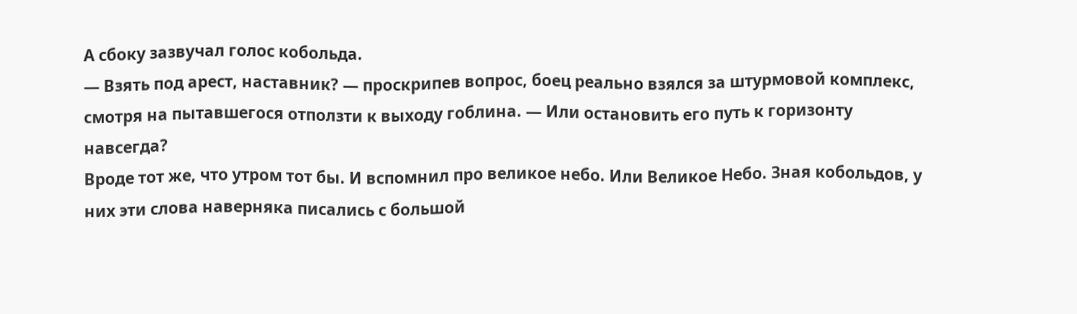А сбоку зазвучал голос кобольда.
— Взять под арест, наставник? — проскрипев вопрос, боец реально взялся за штурмовой комплекс, смотря на пытавшегося отползти к выходу гоблина. — Или остановить его путь к горизонту навсегда?
Вроде тот же, что утром тот бы. И вспомнил про великое небо. Или Великое Небо. Зная кобольдов, у них эти слова наверняка писались с большой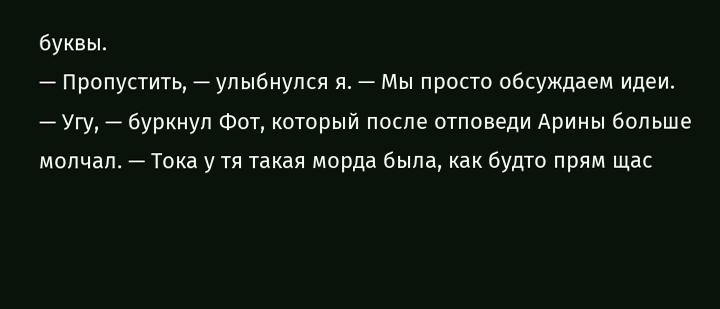буквы.
— Пропустить, — улыбнулся я. — Мы просто обсуждаем идеи.
— Угу, — буркнул Фот, который после отповеди Арины больше молчал. — Тока у тя такая морда была, как будто прям щас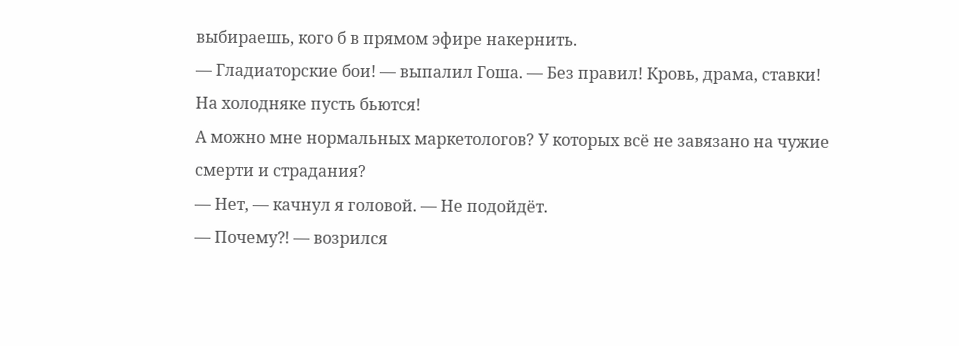выбираешь, кого б в прямом эфире накернить.
— Гладиаторские бои! — выпалил Гоша. — Без правил! Кровь, драма, ставки! На холодняке пусть бьются!
А можно мне нормальных маркетологов? У которых всё не завязано на чужие смерти и страдания?
— Нет, — качнул я головой. — Не подойдёт.
— Почему⁈ — возрился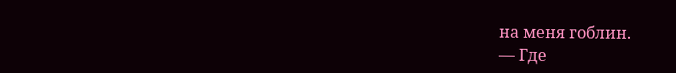на меня гоблин.
— Где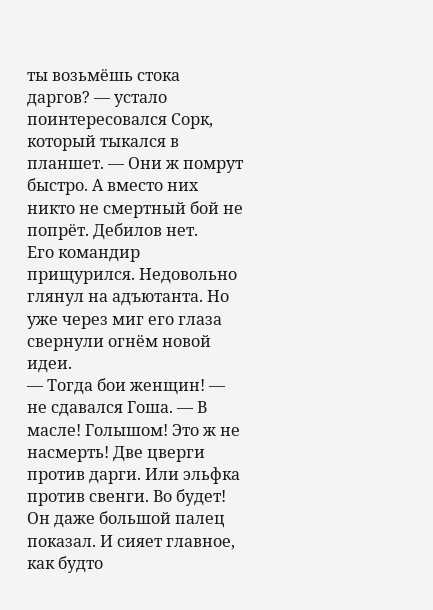ты возьмёшь стока даргов? — устало поинтересовался Сорк, который тыкался в планшет. — Они ж помрут быстро. А вместо них никто не смертный бой не попрёт. Дебилов нет.
Его командир прищурился. Недовольно глянул на адъютанта. Но уже через миг его глаза свернули огнём новой идеи.
— Тогда бои женщин! — не сдавался Гоша. — В масле! Голышом! Это ж не насмерть! Две цверги против дарги. Или эльфка против свенги. Во будет!
Он даже большой палец показал. И сияет главное, как будто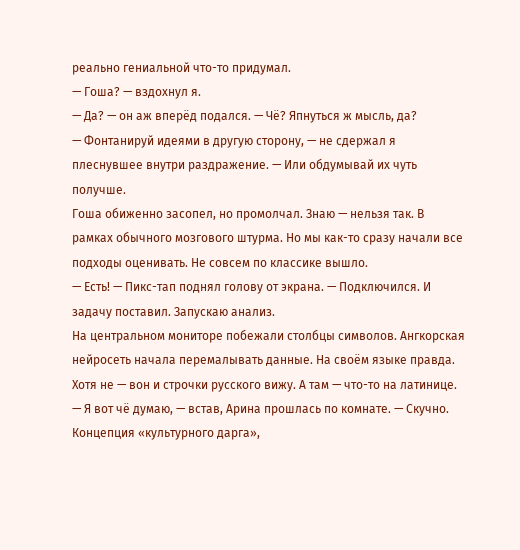реально гениальной что-то придумал.
— Гоша? — вздохнул я.
— Да? — он аж вперёд подался. — Чё? Япнуться ж мысль, да?
— Фонтанируй идеями в другую сторону, — не сдержал я плеснувшее внутри раздражение. — Или обдумывай их чуть получше.
Гоша обиженно засопел, но промолчал. Знаю — нельзя так. В рамках обычного мозгового штурма. Но мы как-то сразу начали все подходы оценивать. Не совсем по классике вышло.
— Есть! — Пикс-тап поднял голову от экрана. — Подключился. И задачу поставил. Запускаю анализ.
На центральном мониторе побежали столбцы символов. Ангкорская нейросеть начала перемалывать данные. На своём языке правда. Хотя не — вон и строчки русского вижу. А там — что-то на латинице.
— Я вот чё думаю, — встав, Арина прошлась по комнате. — Скучно. Концепция «культурного дарга»,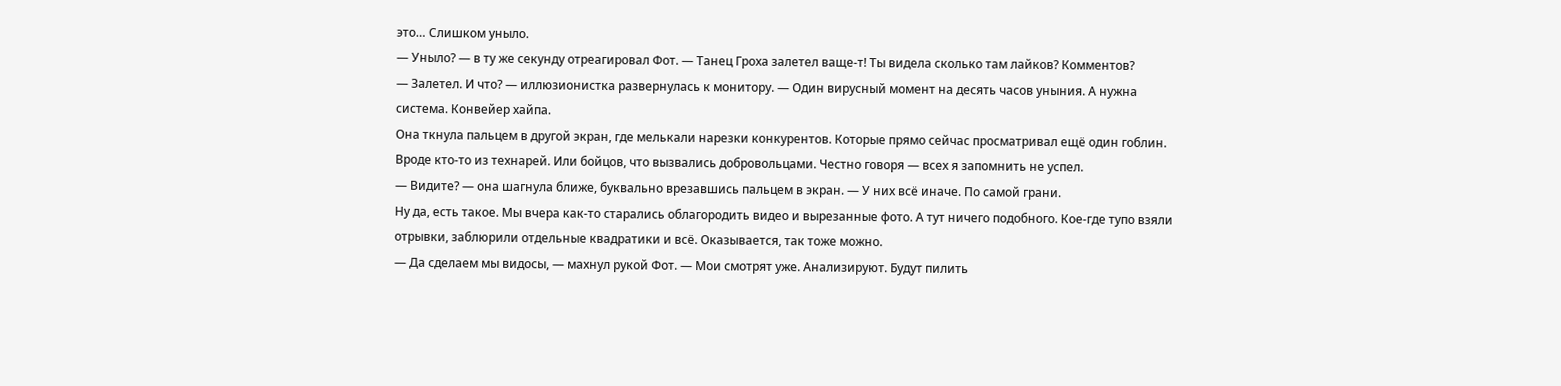это… Слишком уныло.
— Уныло? — в ту же секунду отреагировал Фот. — Танец Гроха залетел ваще-т! Ты видела сколько там лайков? Комментов?
— Залетел. И что? — иллюзионистка развернулась к монитору. — Один вирусный момент на десять часов уныния. А нужна система. Конвейер хайпа.
Она ткнула пальцем в другой экран, где мелькали нарезки конкурентов. Которые прямо сейчас просматривал ещё один гоблин. Вроде кто-то из технарей. Или бойцов, что вызвались добровольцами. Честно говоря — всех я запомнить не успел.
— Видите? — она шагнула ближе, буквально врезавшись пальцем в экран. — У них всё иначе. По самой грани.
Ну да, есть такое. Мы вчера как-то старались облагородить видео и вырезанные фото. А тут ничего подобного. Кое-где тупо взяли отрывки, заблюрили отдельные квадратики и всё. Оказывается, так тоже можно.
— Да сделаем мы видосы, — махнул рукой Фот. — Мои смотрят уже. Анализируют. Будут пилить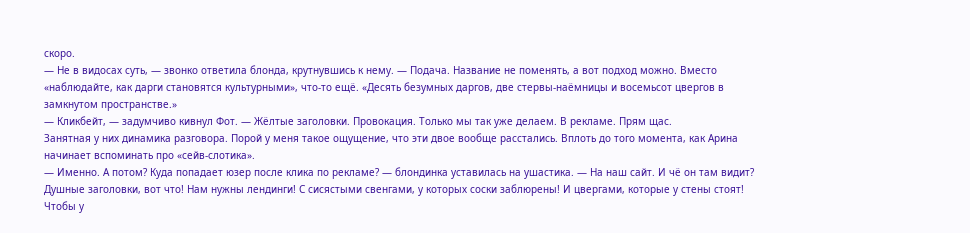скоро.
— Не в видосах суть, — звонко ответила блонда, крутнувшись к нему. — Подача. Название не поменять, а вот подход можно. Вместо «наблюдайте, как дарги становятся культурными», что-то ещё. «Десять безумных даргов, две стервы-наёмницы и восемьсот цвергов в замкнутом пространстве.»
— Кликбейт, — задумчиво кивнул Фот. — Жёлтые заголовки. Провокация. Только мы так уже делаем. В рекламе. Прям щас.
Занятная у них динамика разговора. Порой у меня такое ощущение, что эти двое вообще расстались. Вплоть до того момента, как Арина начинает вспоминать про «сейв-слотика».
— Именно. А потом? Куда попадает юзер после клика по рекламе? — блондинка уставилась на ушастика. — На наш сайт. И чё он там видит? Душные заголовки, вот что! Нам нужны лендинги! С сисястыми свенгами, у которых соски заблюрены! И цвергами, которые у стены стоят! Чтобы у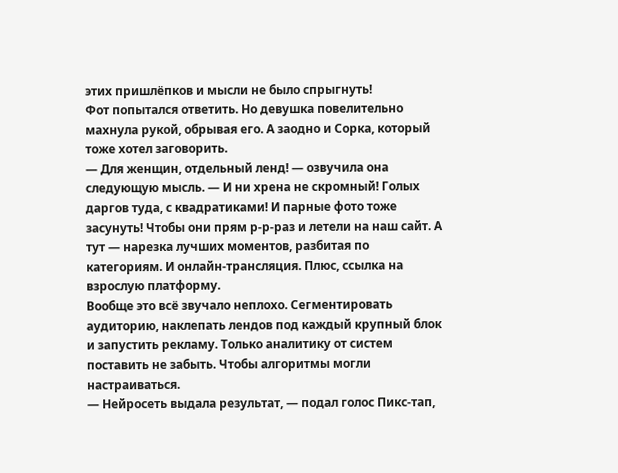этих пришлёпков и мысли не было спрыгнуть!
Фот попытался ответить. Но девушка повелительно махнула рукой, обрывая его. А заодно и Сорка, который тоже хотел заговорить.
— Для женщин, отдельный ленд! — озвучила она следующую мысль. — И ни хрена не скромный! Голых даргов туда, с квадратиками! И парные фото тоже засунуть! Чтобы они прям р-р-раз и летели на наш сайт. А тут — нарезка лучших моментов, разбитая по категориям. И онлайн-трансляция. Плюс, ссылка на взрослую платформу.
Вообще это всё звучало неплохо. Сегментировать аудиторию, наклепать лендов под каждый крупный блок и запустить рекламу. Только аналитику от систем поставить не забыть. Чтобы алгоритмы могли настраиваться.
— Нейросеть выдала результат, — подал голос Пикс-тап,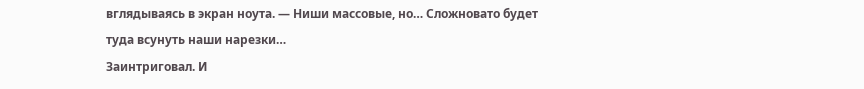вглядываясь в экран ноута. — Ниши массовые, но… Сложновато будет туда всунуть наши нарезки…
Заинтриговал. И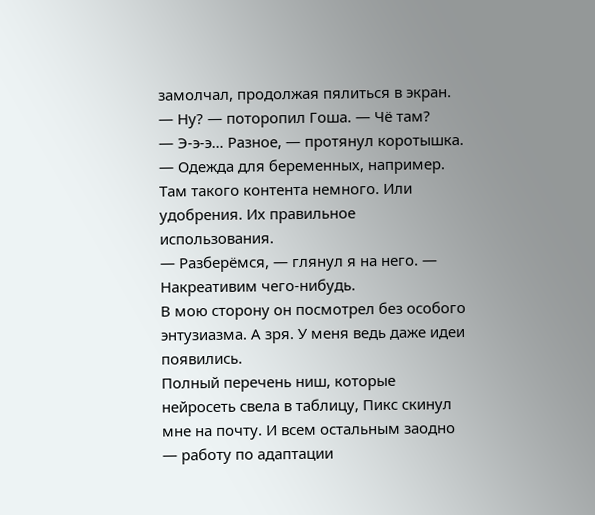замолчал, продолжая пялиться в экран.
— Ну? — поторопил Гоша. — Чё там?
— Э-э-э… Разное, — протянул коротышка. — Одежда для беременных, например. Там такого контента немного. Или удобрения. Их правильное использования.
— Разберёмся, — глянул я на него. — Накреативим чего-нибудь.
В мою сторону он посмотрел без особого энтузиазма. А зря. У меня ведь даже идеи появились.
Полный перечень ниш, которые нейросеть свела в таблицу, Пикс скинул мне на почту. И всем остальным заодно — работу по адаптации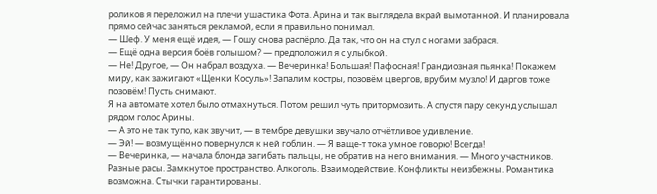роликов я переложил на плечи ушастика Фота. Арина и так выглядела вкрай вымотанной. И планировала прямо сейчас заняться рекламой, если я правильно понимал.
— Шеф. У меня ещё идея, — Гошу снова распёрло. Да так, что он на стул с ногами забрася.
— Ещё одна версия боёв голышом? — предположил я с улыбкой.
— Не! Другое, — Он набрал воздуха. — Вечеринка! Большая! Пафосная! Грандиозная пьянка! Покажем миру, как зажигают «Щенки Косуль»! Запалим костры, позовём цвергов, врубим музло! И даргов тоже позовём! Пусть снимают.
Я на автомате хотел было отмахнуться. Потом решил чуть притормозить. А спустя пару секунд услышал рядом голос Арины.
— А это не так тупо, как звучит, — в тембре девушки звучало отчётливое удивление.
— Эй! — возмущённо повернулся к ней гоблин. — Я ваще-т тока умное говорю! Всегда!
— Вечеринка, — начала блонда загибать пальцы, не обратив на него внимания. — Много участников. Разные расы. Замкнутое пространство. Алкоголь. Взаимодействие. Конфликты неизбежны. Романтика возможна. Стычки гарантированы.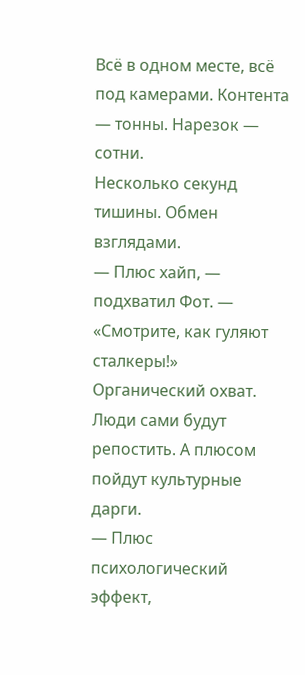Всё в одном месте, всё под камерами. Контента — тонны. Нарезок — сотни.
Несколько секунд тишины. Обмен взглядами.
— Плюс хайп, — подхватил Фот. — «Смотрите, как гуляют сталкеры!» Органический охват. Люди сами будут репостить. А плюсом пойдут культурные дарги.
— Плюс психологический эффект,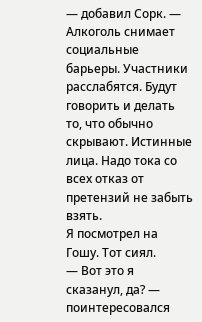— добавил Сорк. — Алкоголь снимает социальные барьеры. Участники расслабятся. Будут говорить и делать то, что обычно скрывают. Истинные лица. Надо тока со всех отказ от претензий не забыть взять.
Я посмотрел на Гошу. Тот сиял.
— Вот это я сказанул, да? — поинтересовался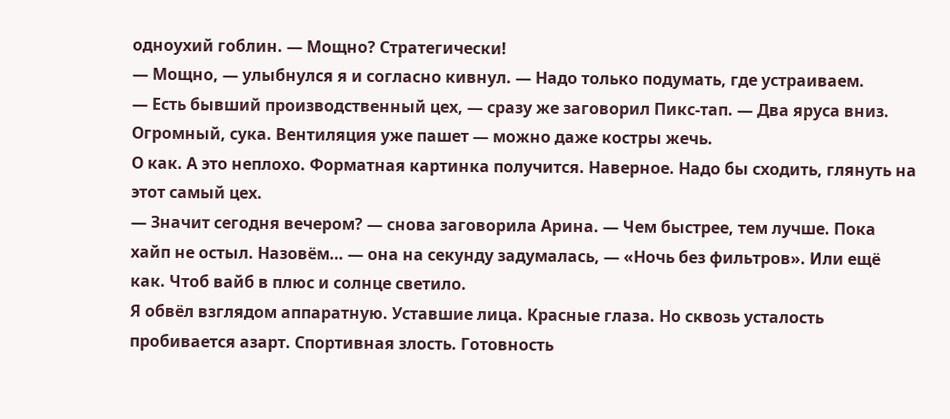одноухий гоблин. — Мощно? Стратегически!
— Мощно, — улыбнулся я и согласно кивнул. — Надо только подумать, где устраиваем.
— Есть бывший производственный цех, — сразу же заговорил Пикс-тап. — Два яруса вниз. Огромный, сука. Вентиляция уже пашет — можно даже костры жечь.
О как. А это неплохо. Форматная картинка получится. Наверное. Надо бы сходить, глянуть на этот самый цех.
— Значит сегодня вечером? — снова заговорила Арина. — Чем быстрее, тем лучше. Пока хайп не остыл. Назовём… — она на секунду задумалась, — «Ночь без фильтров». Или ещё как. Чтоб вайб в плюс и солнце светило.
Я обвёл взглядом аппаратную. Уставшие лица. Красные глаза. Но сквозь усталость пробивается азарт. Спортивная злость. Готовность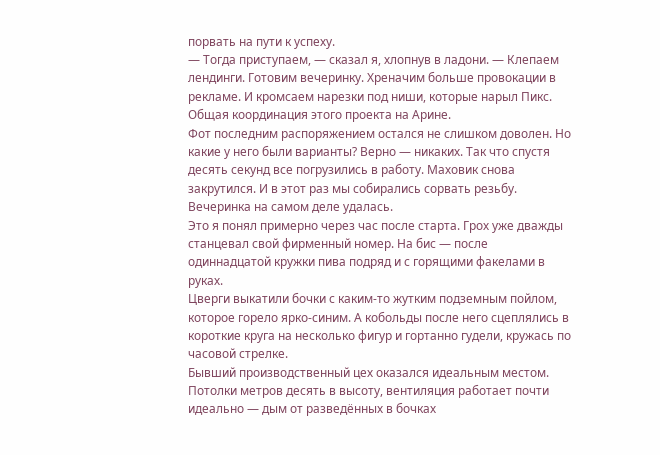порвать на пути к успеху.
— Тогда приступаем, — сказал я, хлопнув в ладони. — Клепаем лендинги. Готовим вечеринку. Хреначим больше провокации в рекламе. И кромсаем нарезки под ниши, которые нарыл Пикс. Общая координация этого проекта на Арине.
Фот последним распоряжением остался не слишком доволен. Но какие у него были варианты? Верно — никаких. Так что спустя десять секунд все погрузились в работу. Маховик снова закрутился. И в этот раз мы собирались сорвать резьбу.
Вечеринка на самом деле удалась.
Это я понял примерно через час после старта. Грох уже дважды станцевал свой фирменный номер. На бис — после одиннадцатой кружки пива подряд и с горящими факелами в руках.
Цверги выкатили бочки с каким-то жутким подземным пойлом, которое горело ярко-синим. А кобольды после него сцеплялись в короткие круга на несколько фигур и гортанно гудели, кружась по часовой стрелке.
Бывший производственный цех оказался идеальным местом. Потолки метров десять в высоту, вентиляция работает почти идеально — дым от разведённых в бочках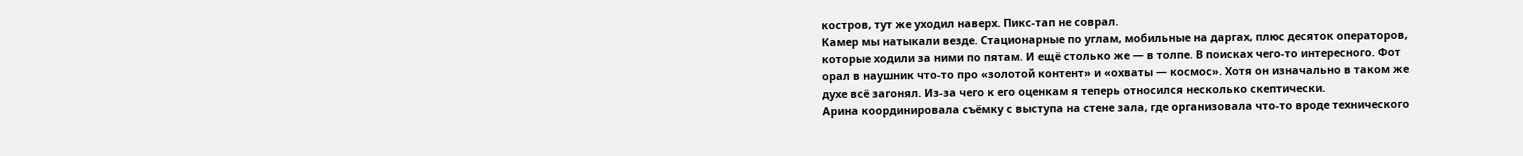костров, тут же уходил наверх. Пикс-тап не соврал.
Камер мы натыкали везде. Стационарные по углам, мобильные на даргах, плюс десяток операторов, которые ходили за ними по пятам. И ещё столько же — в толпе. В поисках чего-то интересного. Фот орал в наушник что-то про «золотой контент» и «охваты — космос». Хотя он изначально в таком же духе всё загонял. Из-за чего к его оценкам я теперь относился несколько скептически.
Арина координировала съёмку с выступа на стене зала, где организовала что-то вроде технического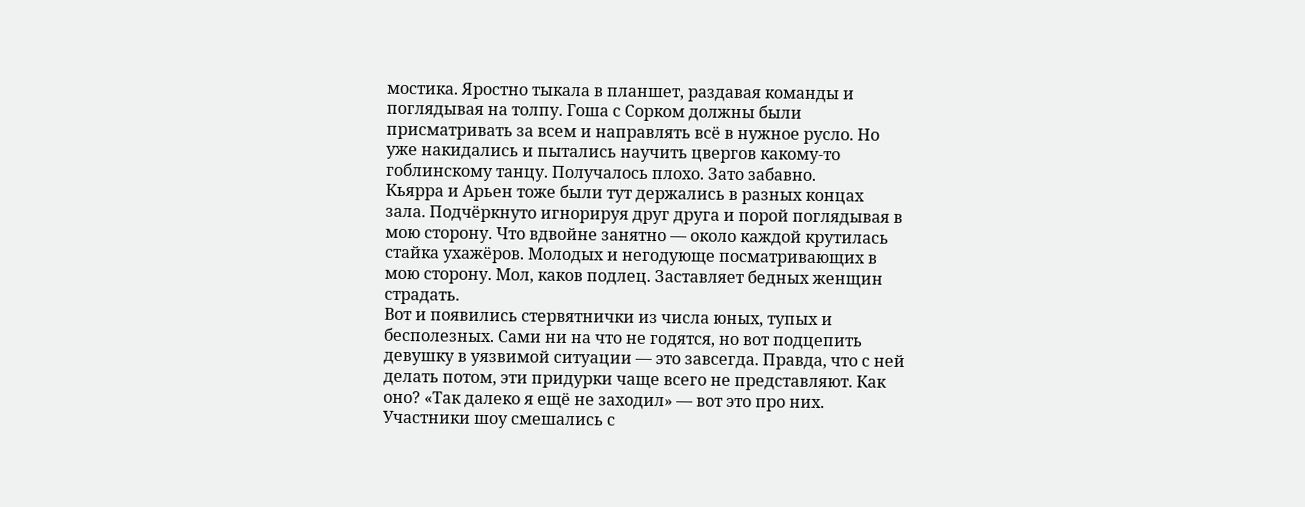мостика. Яростно тыкала в планшет, раздавая команды и поглядывая на толпу. Гоша с Сорком должны были присматривать за всем и направлять всё в нужное русло. Но уже накидались и пытались научить цвергов какому-то гоблинскому танцу. Получалось плохо. Зато забавно.
Кьярра и Арьен тоже были тут держались в разных концах зала. Подчёркнуто игнорируя друг друга и порой поглядывая в мою сторону. Что вдвойне занятно — около каждой крутилась стайка ухажёров. Молодых и негодующе посматривающих в мою сторону. Мол, каков подлец. Заставляет бедных женщин страдать.
Вот и появились стервятнички из числа юных, тупых и бесполезных. Сами ни на что не годятся, но вот подцепить девушку в уязвимой ситуации — это завсегда. Правда, что с ней делать потом, эти придурки чаще всего не представляют. Как оно? «Так далеко я ещё не заходил» — вот это про них.
Участники шоу смешались с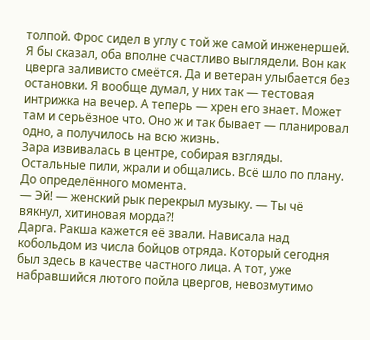толпой. Фрос сидел в углу с той же самой инженершей. Я бы сказал, оба вполне счастливо выглядели. Вон как цверга заливисто смеётся. Да и ветеран улыбается без остановки. Я вообще думал, у них так — тестовая интрижка на вечер. А теперь — хрен его знает. Может там и серьёзное что. Оно ж и так бывает — планировал одно, а получилось на всю жизнь.
Зара извивалась в центре, собирая взгляды. Остальные пили, жрали и общались. Всё шло по плану. До определённого момента.
— Эй! — женский рык перекрыл музыку. — Ты чё вякнул, хитиновая морда⁈
Дарга. Ракша кажется её звали. Нависала над кобольдом из числа бойцов отряда. Который сегодня был здесь в качестве частного лица. А тот, уже набравшийся лютого пойла цвергов, невозмутимо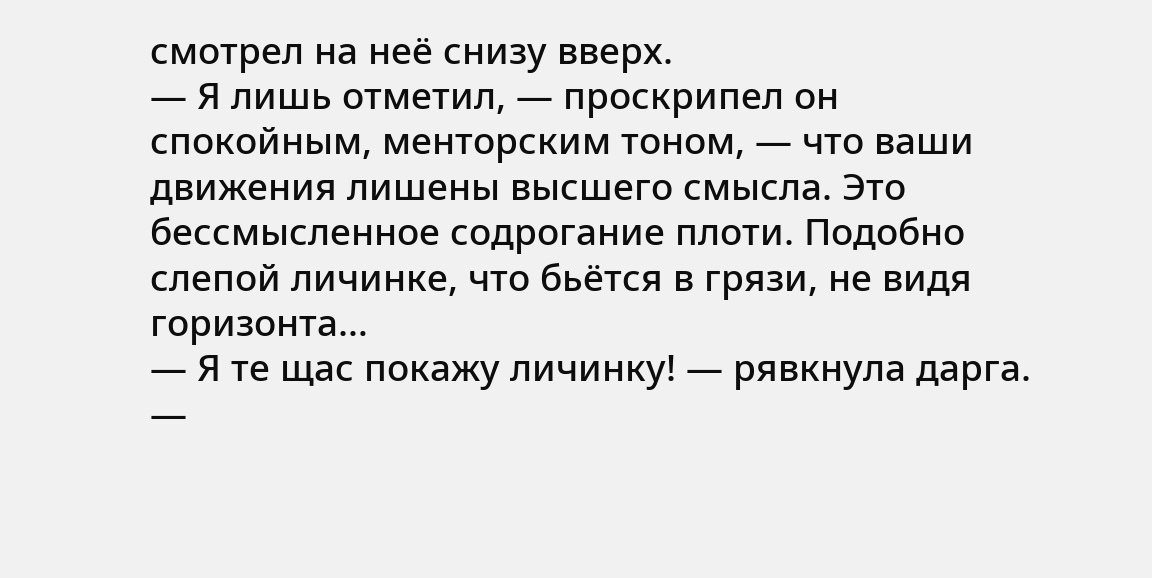смотрел на неё снизу вверх.
— Я лишь отметил, — проскрипел он спокойным, менторским тоном, — что ваши движения лишены высшего смысла. Это бессмысленное содрогание плоти. Подобно слепой личинке, что бьётся в грязи, не видя горизонта…
— Я те щас покажу личинку! — рявкнула дарга. —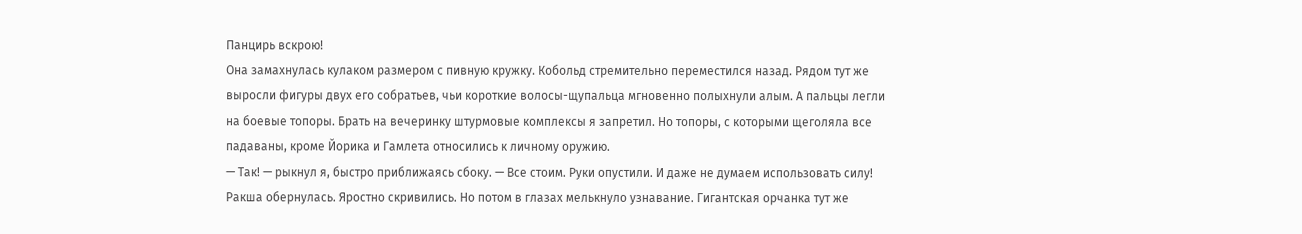Панцирь вскрою!
Она замахнулась кулаком размером с пивную кружку. Кобольд стремительно переместился назад. Рядом тут же выросли фигуры двух его собратьев, чьи короткие волосы-щупальца мгновенно полыхнули алым. А пальцы легли на боевые топоры. Брать на вечеринку штурмовые комплексы я запретил. Но топоры, с которыми щеголяла все падаваны, кроме Йорика и Гамлета относились к личному оружию.
— Так! — рыкнул я, быстро приближаясь сбоку. — Все стоим. Руки опустили. И даже не думаем использовать силу!
Ракша обернулась. Яростно скривились. Но потом в глазах мелькнуло узнавание. Гигантская орчанка тут же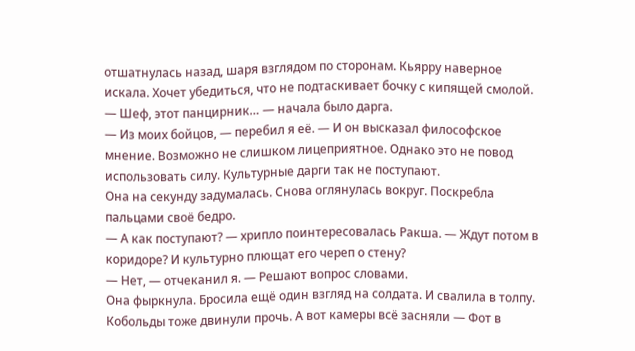отшатнулась назад, шаря взглядом по сторонам. Кьярру наверное искала. Хочет убедиться, что не подтаскивает бочку с кипящей смолой.
— Шеф, этот панцирник… — начала было дарга.
— Из моих бойцов, — перебил я её. — И он высказал философское мнение. Возможно не слишком лицеприятное. Однако это не повод использовать силу. Культурные дарги так не поступают.
Она на секунду задумалась. Снова оглянулась вокруг. Поскребла пальцами своё бедро.
— А как поступают? — хрипло поинтересовалась Ракша. — Ждут потом в коридоре? И культурно плющат его череп о стену?
— Нет, — отчеканил я. — Решают вопрос словами.
Она фыркнула. Бросила ещё один взгляд на солдата. И свалила в толпу. Кобольды тоже двинули прочь. А вот камеры всё засняли — Фот в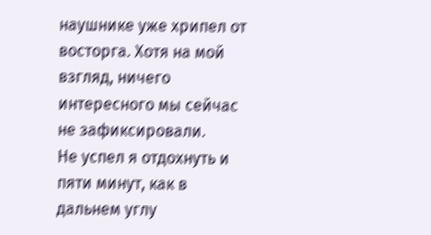наушнике уже хрипел от восторга. Хотя на мой взгляд, ничего интересного мы сейчас не зафиксировали.
Не успел я отдохнуть и пяти минут, как в дальнем углу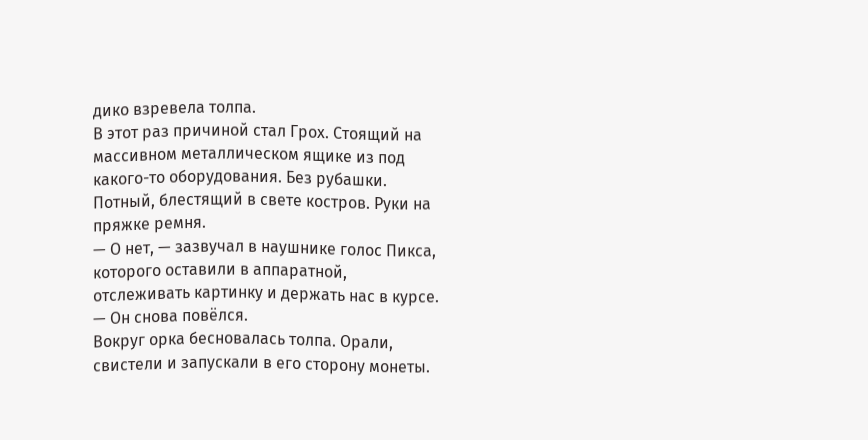дико взревела толпа.
В этот раз причиной стал Грох. Стоящий на массивном металлическом ящике из под какого-то оборудования. Без рубашки. Потный, блестящий в свете костров. Руки на пряжке ремня.
— О нет, — зазвучал в наушнике голос Пикса, которого оставили в аппаратной, отслеживать картинку и держать нас в курсе. — Он снова повёлся.
Вокруг орка бесновалась толпа. Орали, свистели и запускали в его сторону монеты.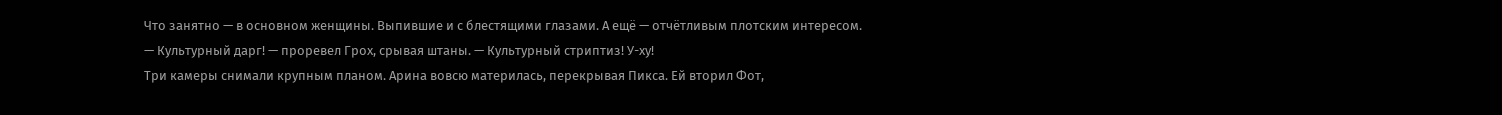Что занятно — в основном женщины. Выпившие и с блестящими глазами. А ещё — отчётливым плотским интересом.
— Культурный дарг! — проревел Грох, срывая штаны. — Культурный стриптиз! У-ху!
Три камеры снимали крупным планом. Арина вовсю материлась, перекрывая Пикса. Ей вторил Фот,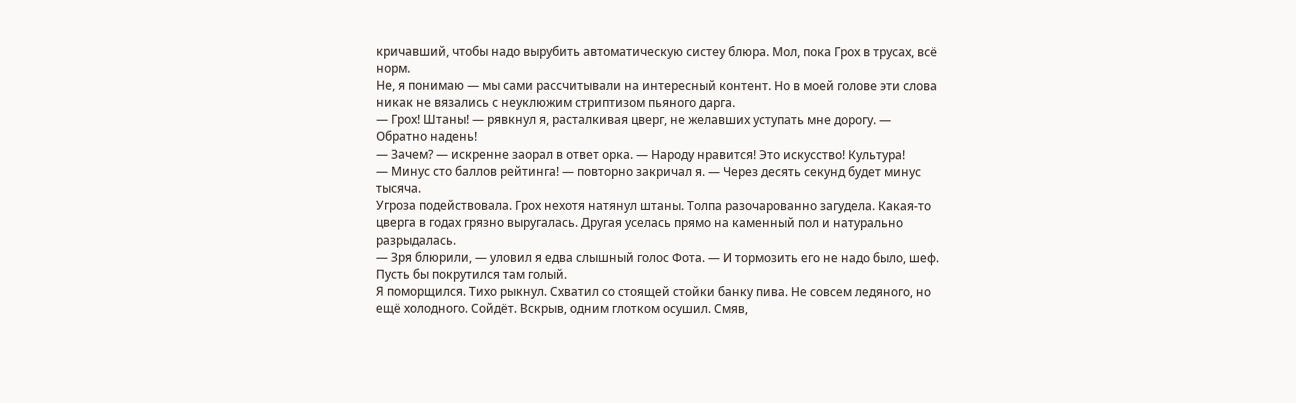кричавший, чтобы надо вырубить автоматическую систеу блюра. Мол, пока Грох в трусах, всё норм.
Не, я понимаю — мы сами рассчитывали на интересный контент. Но в моей голове эти слова никак не вязались с неуклюжим стриптизом пьяного дарга.
— Грох! Штаны! — рявкнул я, расталкивая цверг, не желавших уступать мне дорогу. — Обратно надень!
— Зачем? — искренне заорал в ответ орка. — Народу нравится! Это искусство! Культура!
— Минус сто баллов рейтинга! — повторно закричал я. — Через десять секунд будет минус тысяча.
Угроза подействовала. Грох нехотя натянул штаны. Толпа разочарованно загудела. Какая-то цверга в годах грязно выругалась. Другая уселась прямо на каменный пол и натурально разрыдалась.
— Зря блюрили, — уловил я едва слышный голос Фота. — И тормозить его не надо было, шеф. Пусть бы покрутился там голый.
Я поморщился. Тихо рыкнул. Схватил со стоящей стойки банку пива. Не совсем ледяного, но ещё холодного. Сойдёт. Вскрыв, одним глотком осушил. Смяв,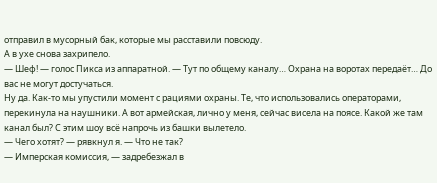отправил в мусорный бак, которые мы расставили повсюду.
А в ухе снова захрипело.
— Шеф! — голос Пикса из аппаратной. — Тут по общему каналу… Охрана на воротах передаёт… До вас не могут достучаться.
Ну да. Как-то мы упустили момент с рациями охраны. Те, что использовались операторами, перекинула на наушники. А вот армейская, лично у меня, сейчас висела на поясе. Какой же там канал был? С этим шоу всё напрочь из башки вылетело.
— Чего хотят? — рявкнул я. — Что не так?
— Имперская комиссия, — задребезжал в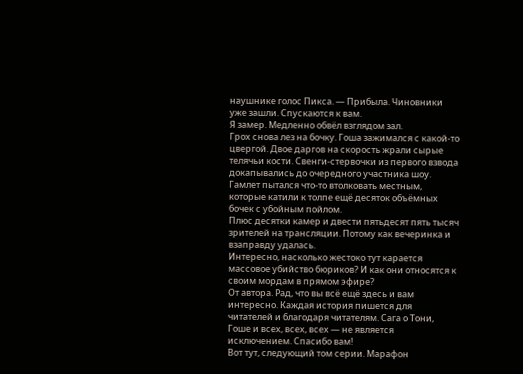наушнике голос Пикса. — Прибыла. Чиновники уже зашли. Спускаются к вам.
Я замер. Медленно обвёл взглядом зал.
Грох снова лез на бочку. Гоша зажимался с какой-то цвергой. Двое даргов на скорость жрали сырые телячьи кости. Свенги-стервочки из первого взвода докапывались до очередного участника шоу. Гамлет пытался что-то втолковать местным, которые катили к толпе ещё десяток объёмных бочек с убойным пойлом.
Плюс десятки камер и двести пятьдесят пять тысяч зрителей на трансляции. Потому как вечеринка и взаправду удалась.
Интересно, насколько жестоко тут карается массовое убийство бюриков? И как они относятся к своим мордам в прямом эфире?
От автора. Рад, что вы всё ещё здесь и вам интересно. Каждая история пишется для читателей и благодаря читателям. Сага о Тони, Гоше и всех, всех, всех — не является исключением. Спасибо вам!
Вот тут, следующий том серии. Марафон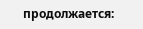продолжается: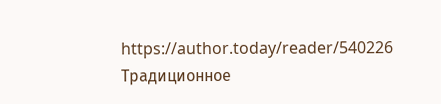https://author.today/reader/540226
Традиционное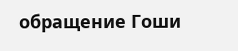обращение Гоши